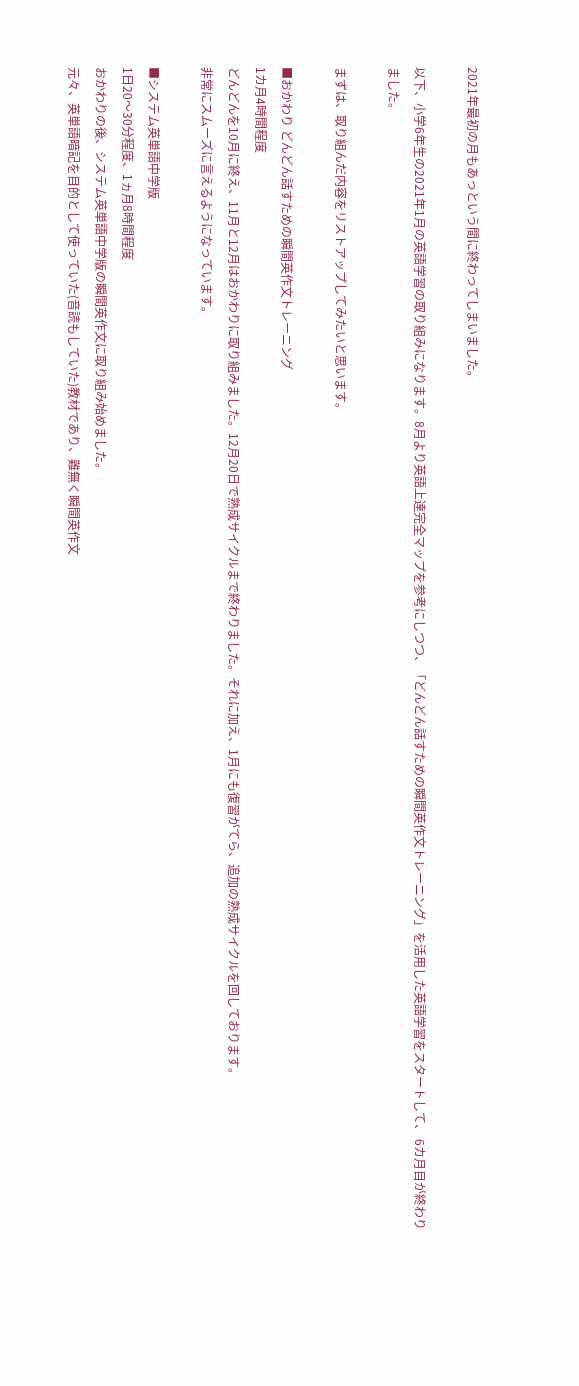2021年最初の月もあっという間に終わってしまいました。

以下、小学6年生の2021年1月の英語学習の取り組みになります。8月より英語上達完全マップを参考にしつつ、「どんどん話すための瞬間英作文トレーニング」を活用した英語学習をスタートして、 6カ月目が終わりました。

まずは、取り組んだ内容をリストアップしてみたいと思います。

■おかわり どんどん話すための瞬間英作文トレーニング
1カ月4時間程度
どんどんを10月に終え、11月と12月はおかわりに取り組みました。12月20日で熟成サイクルまで終わりました。それに加え、1月にも復習がてら、追加の熟成サイクルを回しております。
非常にスムーズに言えるようになっています。

■システム英単語中学版
1日20〜30分程度、1ヵ月8時間程度
おかわりの後、システム英単語中学版の瞬間英作文に取り組み始めました。
元々、英単語暗記を目的として使っていた(音読もしていた)教材であり、難無く瞬間英作文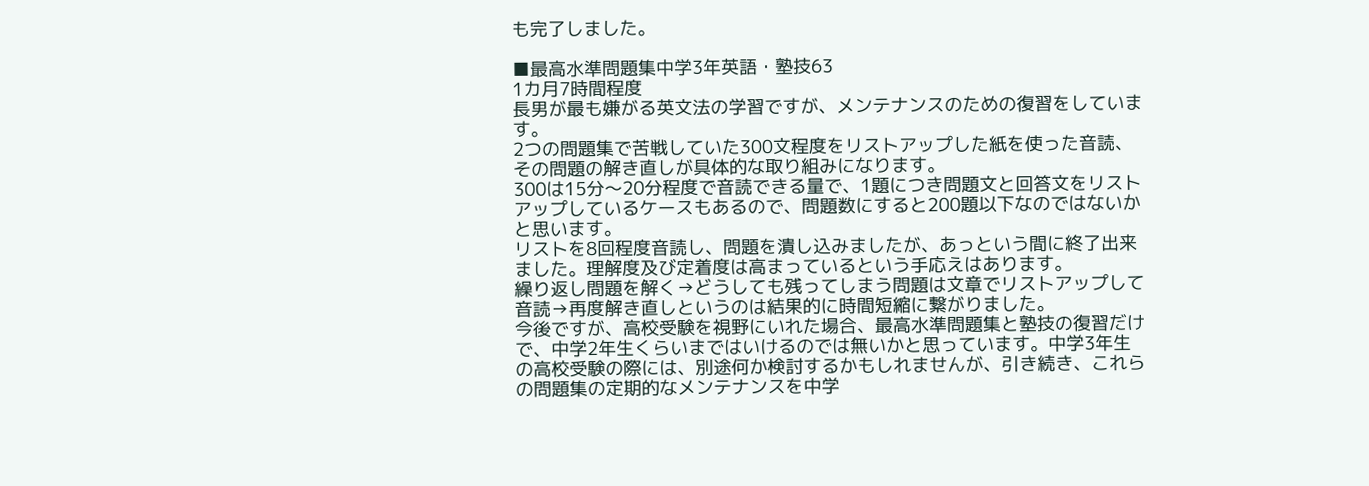も完了しました。

■最高水準問題集中学3年英語・塾技63
1カ月7時間程度
長男が最も嫌がる英文法の学習ですが、メンテナンスのための復習をしています。
2つの問題集で苦戦していた300文程度をリストアップした紙を使った音読、その問題の解き直しが具体的な取り組みになります。
300は15分〜20分程度で音読できる量で、1題につき問題文と回答文をリストアップしているケースもあるので、問題数にすると200題以下なのではないかと思います。
リストを8回程度音読し、問題を潰し込みましたが、あっという間に終了出来ました。理解度及び定着度は高まっているという手応えはあります。
繰り返し問題を解く→どうしても残ってしまう問題は文章でリストアップして音読→再度解き直しというのは結果的に時間短縮に繋がりました。
今後ですが、高校受験を視野にいれた場合、最高水準問題集と塾技の復習だけで、中学2年生くらいまではいけるのでは無いかと思っています。中学3年生の高校受験の際には、別途何か検討するかもしれませんが、引き続き、これらの問題集の定期的なメンテナンスを中学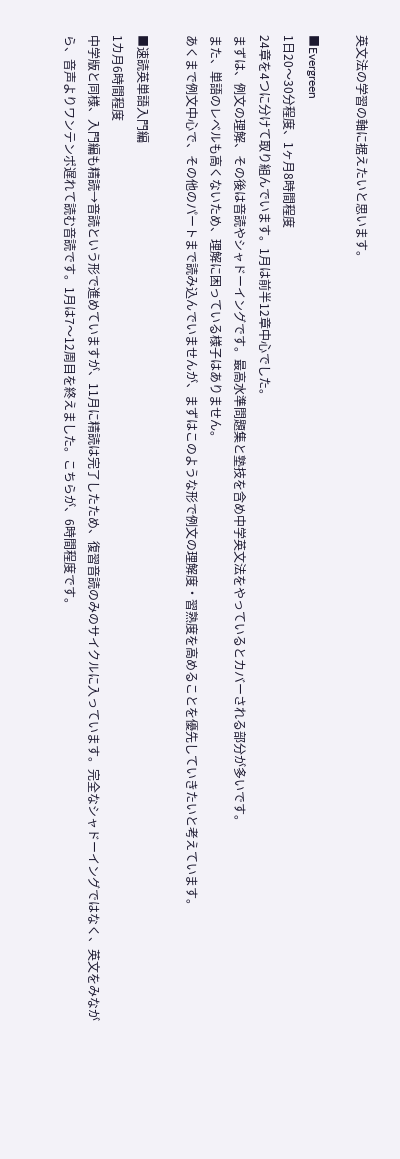英文法の学習の軸に据えたいと思います。

■Evergreen
1日20〜30分程度、1ヶ月8時間程度
24章を4つに分けて取り組んでいます。1月は前半12章中心でした。
まずは、例文の理解、その後は音読やシャドーイングです。最高水準問題集と塾技を含め中学英文法をやっているとカバーされる部分が多いです。
また、単語のレベルも高くないため、理解に困っている様子はありません。
あくまで例文中心で、その他のパートまで読み込んでいませんが、まずはこのような形で例文の理解度・習熟度を高めることを優先していきたいと考えています。

■速読英単語入門編
1カ月6時間程度
中学版と同様、入門編も精読→音読という形で進めていますが、11月に精読は完了したため、復習音読のみのサイクルに入っています。完全なシャドーイングではなく、英文をみながら、音声よりワンテンポ遅れて読む音読です。1月は7〜12周目を終えました。こちらが、6時間程度です。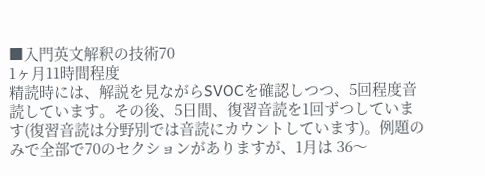■入門英文解釈の技術70
1ヶ月11時間程度
精読時には、解説を見ながらSVOCを確認しつつ、5回程度音読しています。その後、5日間、復習音読を1回ずつしています(復習音読は分野別では音読にカウントしています)。例題のみで全部で70のセクションがありますが、1月は 36〜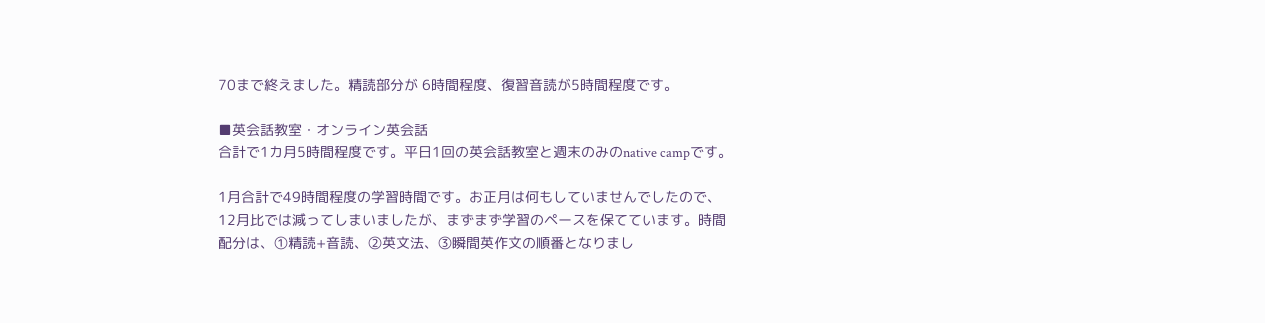70まで終えました。精読部分が 6時間程度、復習音読が5時間程度です。

■英会話教室・オンライン英会話
合計で1カ月5時間程度です。平日1回の英会話教室と週末のみのnative campです。

1月合計で49時間程度の学習時間です。お正月は何もしていませんでしたので、12月比では減ってしまいましたが、まずまず学習のペースを保てています。時間配分は、①精読+音読、②英文法、③瞬間英作文の順番となりまし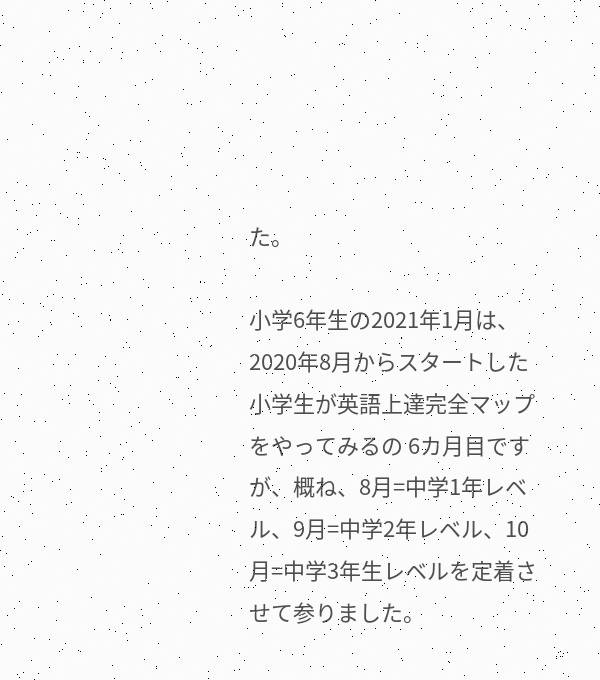た。

小学6年生の2021年1月は、2020年8月からスタートした小学生が英語上達完全マップをやってみるの 6カ月目ですが、概ね、8月=中学1年レベル、9月=中学2年レベル、10月=中学3年生レベルを定着させて参りました。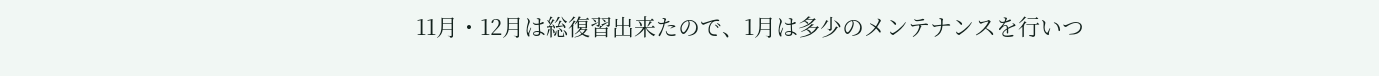11月・12月は総復習出来たので、1月は多少のメンテナンスを行いつ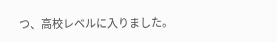つ、高校レベルに入りました。